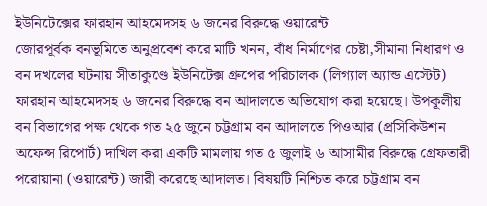ইউনিটেক্সের ফারহান আহমেদসহ ৬ জনের বিরুদ্ধে ওয়ারেন্ট
জোরপূর্বক বনভূমিতে অনুপ্রবেশ করে মাটি খনন, বাঁধ নির্মাণের চেষ্টা,সীমানা নিধারণ ও বন দখলের ঘটনায় সীতাকুণ্ডে ইউনিটেক্স গ্রুপের পরিচালক (লিগ্যাল অ্যান্ড এস্টেট) ফারহান আহমেদসহ ৬ জনের বিরুদ্ধে বন আদালতে অভিযোগ করা হয়েছে। উপকূলীয় বন বিভাগের পক্ষ থেকে গত ২৫ জুনে চট্টগ্রাম বন আদালতে পিওআর (প্রসিকিউশন অফেন্স রিপোর্ট) দাখিল করা একটি মামলায় গত ৫ জুলাই ৬ আসামীর বিরুদ্ধে গ্রেফতারী পরোয়ানা (ওয়ারেন্ট) জারী করেছে আদালত। বিষয়টি নিশ্চিত করে চট্টগ্রাম বন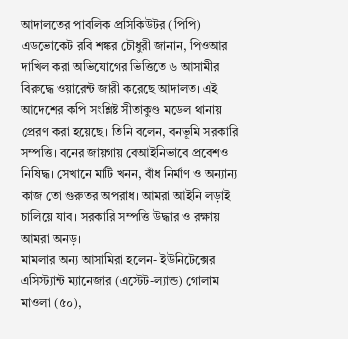আদালতের পাবলিক প্রসিকিউটর (পিপি) এডভোকেট রবি শঙ্কর চৌধুরী জানান, পিওআর দাখিল করা অভিযোগের ভিত্তিতে ৬ আসামীর বিরুদ্ধে ওয়ারেন্ট জারী করেছে আদালত। এই আদেশের কপি সংশ্লিষ্ট সীতাকুণ্ড মডেল থানায় প্রেরণ করা হয়েছে। তিনি বলেন, বনভূমি সরকারি সম্পত্তি। বনের জায়গায় বেআইনিভাবে প্রবেশও নিষিদ্ধ। সেখানে মাটি খনন, বাঁধ নির্মাণ ও অন্যান্য কাজ তো গুরুতর অপরাধ। আমরা আইনি লড়াই চালিয়ে যাব। সরকারি সম্পত্তি উদ্ধার ও রক্ষায় আমরা অনড়।
মামলার অন্য আসামিরা হলেন- ইউনিটেক্সের এসিস্ট্যান্ট ম্যানেজার (এস্টেট-ল্যান্ড) গোলাম মাওলা (৫০),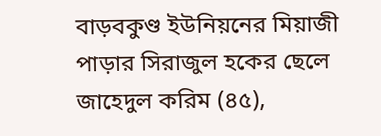বাড়বকুণ্ড ইউনিয়নের মিয়াজী পাড়ার সিরাজুল হকের ছেলে জাহেদুল করিম (৪৫),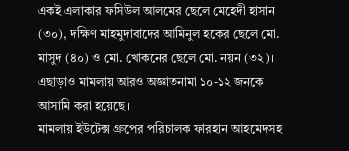একই এলাকার ফসিউল আলমের ছেলে মেহেদী হাসান (৩০), দক্ষিণ মাহমুদাবাদের আমিনুল হকের ছেলে মো. মাসুদ (৪০) ও মো. খোকনের ছেলে মো. নয়ন (৩২)। এছাড়াও মামলায় আরও অজ্ঞাতনামা ১০-১২ জনকে আসামি করা হয়েছে।
মামলায় ইউটেক্স গ্রুপের পরিচালক ফারহান আহমেদসহ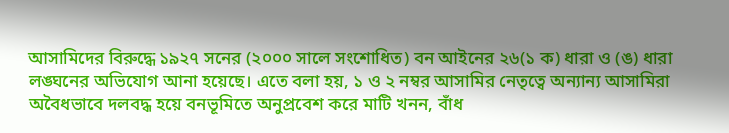আসামিদের বিরুদ্ধে ১৯২৭ সনের (২০০০ সালে সংশোধিত) বন আইনের ২৬(১ ক) ধারা ও (ঙ) ধারা লঙ্ঘনের অভিযোগ আনা হয়েছে। এতে বলা হয়, ১ ও ২ নম্বর আসামির নেতৃত্বে অন্যান্য আসামিরা অবৈধভাবে দলবদ্ধ হয়ে বনভূমিতে অনুপ্রবেশ করে মাটি খনন, বাঁধ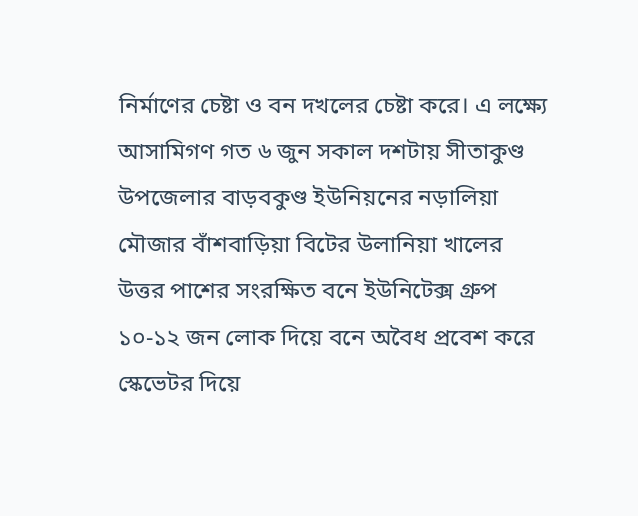নির্মাণের চেষ্টা ও বন দখলের চেষ্টা করে। এ লক্ষ্যে আসামিগণ গত ৬ জুন সকাল দশটায় সীতাকুণ্ড উপজেলার বাড়বকুণ্ড ইউনিয়নের নড়ালিয়া মৌজার বাঁশবাড়িয়া বিটের উলানিয়া খালের উত্তর পাশের সংরক্ষিত বনে ইউনিটেক্স গ্রুপ ১০-১২ জন লোক দিয়ে বনে অবৈধ প্রবেশ করে স্কেভেটর দিয়ে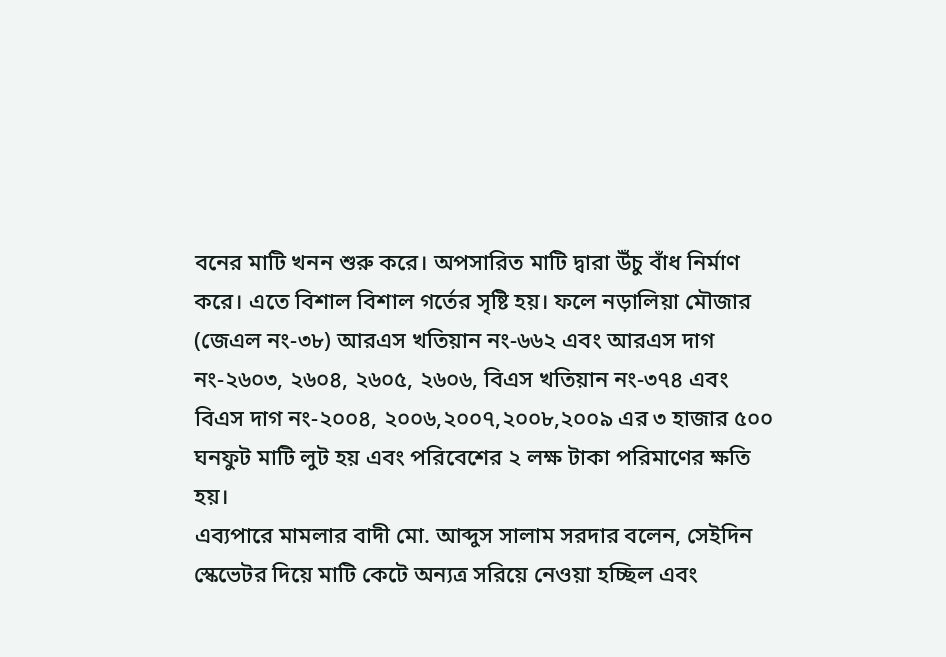বনের মাটি খনন শুরু করে। অপসারিত মাটি দ্বারা উঁচু বাঁধ নির্মাণ করে। এতে বিশাল বিশাল গর্তের সৃষ্টি হয়। ফলে নড়ালিয়া মৌজার (জেএল নং-৩৮) আরএস খতিয়ান নং-৬৬২ এবং আরএস দাগ নং-২৬০৩, ২৬০৪, ২৬০৫, ২৬০৬, বিএস খতিয়ান নং-৩৭৪ এবং বিএস দাগ নং-২০০৪, ২০০৬,২০০৭,২০০৮,২০০৯ এর ৩ হাজার ৫০০ ঘনফুট মাটি লুট হয় এবং পরিবেশের ২ লক্ষ টাকা পরিমাণের ক্ষতি হয়।
এব্যপারে মামলার বাদী মো. আব্দুস সালাম সরদার বলেন, সেইদিন স্কেভেটর দিয়ে মাটি কেটে অন্যত্র সরিয়ে নেওয়া হচ্ছিল এবং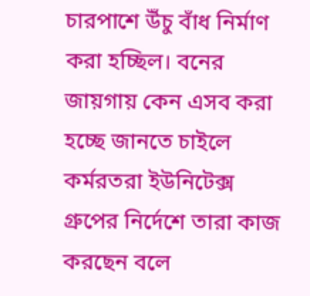চারপাশে উঁচু বাঁধ নির্মাণ করা হচ্ছিল। বনের জায়গায় কেন এসব করা হচ্ছে জানতে চাইলে কর্মরতরা ইউনিটেক্স গ্রুপের নির্দেশে তারা কাজ করছেন বলে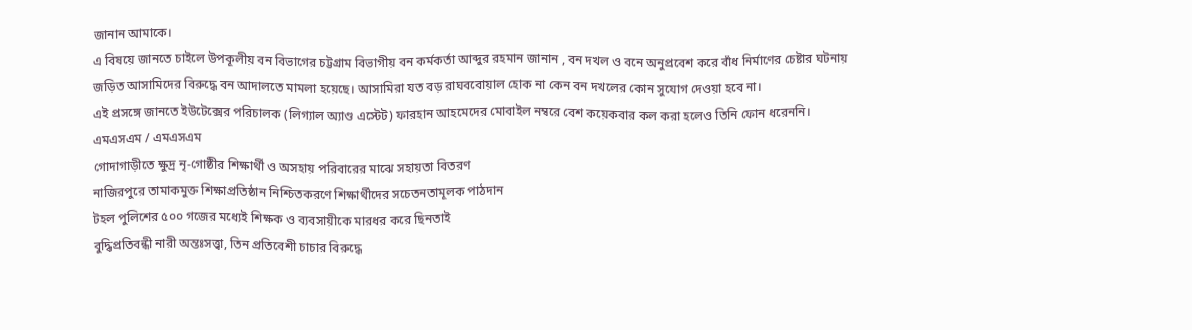জানান আমাকে।
এ বিষয়ে জানতে চাইলে উপকূলীয় বন বিভাগের চট্টগ্রাম বিভাগীয় বন কর্মকর্তা আব্দুর রহমান জানান , বন দখল ও বনে অনুপ্রবেশ করে বাঁধ নির্মাণের চেষ্টার ঘটনায় জড়িত আসামিদের বিরুদ্ধে বন আদালতে মামলা হয়েছে। আসামিরা যত বড় রাঘববোয়াল হোক না কেন বন দখলের কোন সুযোগ দেওয়া হবে না।
এই প্রসঙ্গে জানতে ইউটেক্সের পরিচালক (লিগ্যাল অ্যাণ্ড এস্টেট) ফারহান আহমেদের মোবাইল নম্বরে বেশ কয়েকবার কল করা হলেও তিনি ফোন ধরেননি।
এমএসএম / এমএসএম
গোদাগাড়ীতে ক্ষুদ্র নৃ-গোষ্ঠীর শিক্ষার্থী ও অসহায় পরিবারের মাঝে সহায়তা বিতরণ
নাজিরপুরে তামাকমুক্ত শিক্ষাপ্রতিষ্ঠান নিশ্চিতকরণে শিক্ষার্থীদের সচেতনতামূলক পাঠদান
টহল পুলিশের ৫০০ গজের মধ্যেই শিক্ষক ও ব্যবসায়ীকে মারধর করে ছিনতাই
বুদ্ধিপ্রতিবন্ধী নারী অন্তঃসত্ত্বা, তিন প্রতিবেশী চাচার বিরুদ্ধে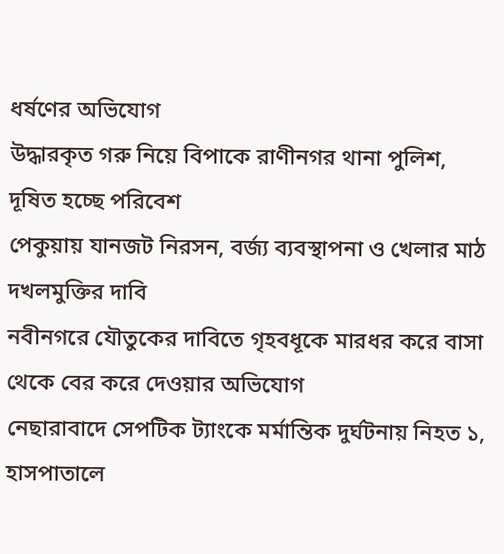ধর্ষণের অভিযোগ
উদ্ধারকৃত গরু নিয়ে বিপাকে রাণীনগর থানা পুলিশ, দূষিত হচ্ছে পরিবেশ
পেকুয়ায় যানজট নিরসন, বর্জ্য ব্যবস্থাপনা ও খেলার মাঠ দখলমুক্তির দাবি
নবীনগরে যৌতুকের দাবিতে গৃহবধূকে মারধর করে বাসা থেকে বের করে দেওয়ার অভিযোগ
নেছারাবাদে সেপটিক ট্যাংকে মর্মান্তিক দুর্ঘটনায় নিহত ১, হাসপাতালে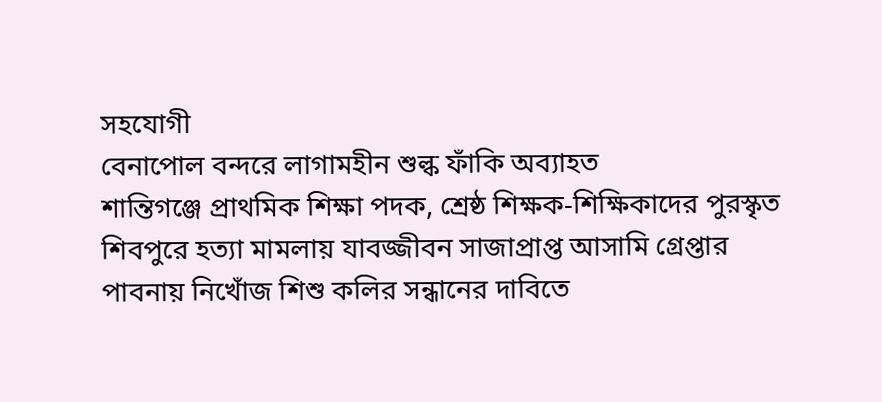সহযোগী
বেনাপোল বন্দরে লাগামহীন শুল্ক ফাঁকি অব্যাহত
শান্তিগঞ্জে প্রাথমিক শিক্ষা পদক, শ্রেষ্ঠ শিক্ষক-শিক্ষিকাদের পুরস্কৃত
শিবপুরে হত্যা মামলায় যাবজ্জীবন সাজাপ্রাপ্ত আসামি গ্রেপ্তার
পাবনায় নিখোঁজ শিশু কলির সন্ধানের দাবিতে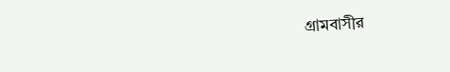গ্রামবাসীর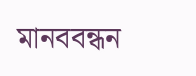মানববন্ধন